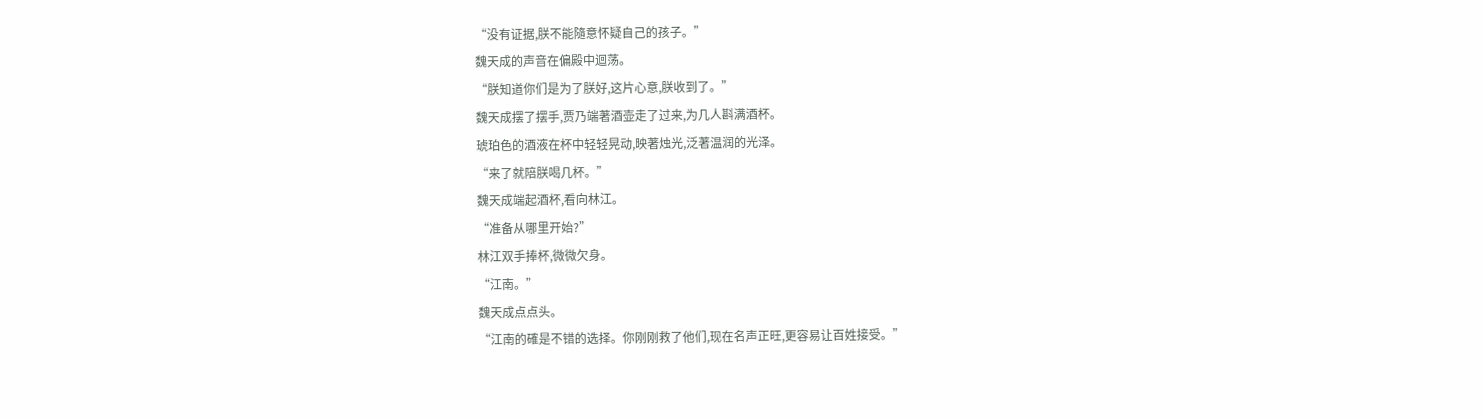“没有证据,朕不能隨意怀疑自己的孩子。”
魏天成的声音在偏殿中迴荡。
“朕知道你们是为了朕好,这片心意,朕收到了。”
魏天成摆了摆手,贾乃端著酒壶走了过来,为几人斟满酒杯。
琥珀色的酒液在杯中轻轻晃动,映著烛光,泛著温润的光泽。
“来了就陪朕喝几杯。”
魏天成端起酒杯,看向林江。
“准备从哪里开始?”
林江双手捧杯,微微欠身。
“江南。”
魏天成点点头。
“江南的確是不错的选择。你刚刚救了他们,现在名声正旺,更容易让百姓接受。”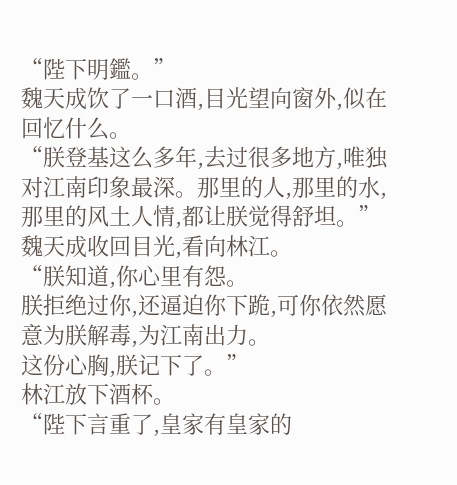“陛下明鑑。”
魏天成饮了一口酒,目光望向窗外,似在回忆什么。
“朕登基这么多年,去过很多地方,唯独对江南印象最深。那里的人,那里的水,那里的风土人情,都让朕觉得舒坦。”
魏天成收回目光,看向林江。
“朕知道,你心里有怨。
朕拒绝过你,还逼迫你下跪,可你依然愿意为朕解毒,为江南出力。
这份心胸,朕记下了。”
林江放下酒杯。
“陛下言重了,皇家有皇家的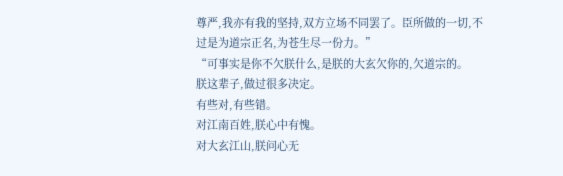尊严,我亦有我的坚持,双方立场不同罢了。臣所做的一切,不过是为道宗正名,为苍生尽一份力。”
“可事实是你不欠朕什么,是朕的大玄欠你的,欠道宗的。
朕这辈子,做过很多决定。
有些对,有些错。
对江南百姓,朕心中有愧。
对大玄江山,朕问心无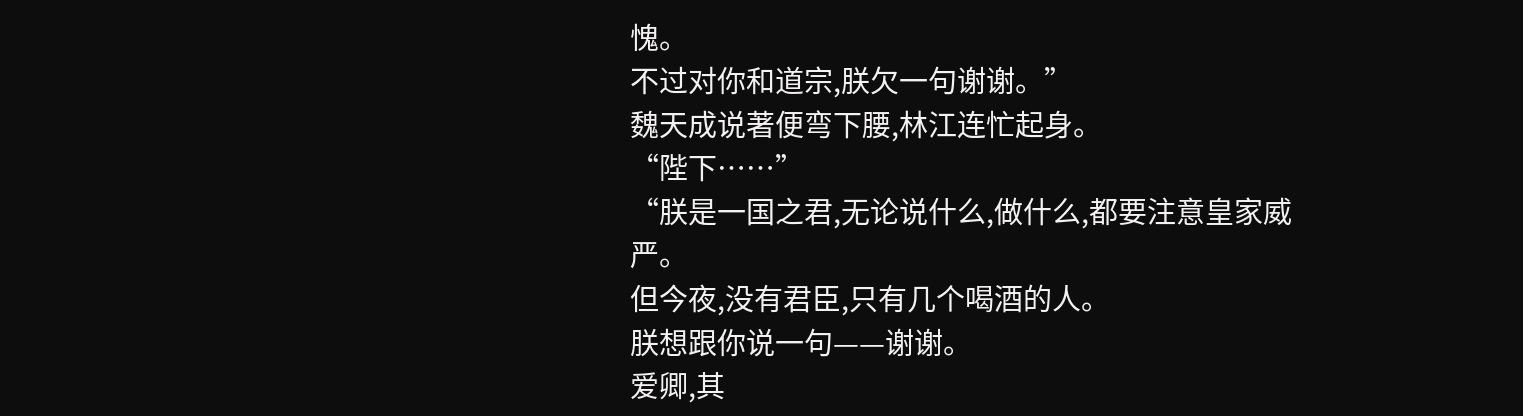愧。
不过对你和道宗,朕欠一句谢谢。”
魏天成说著便弯下腰,林江连忙起身。
“陛下……”
“朕是一国之君,无论说什么,做什么,都要注意皇家威严。
但今夜,没有君臣,只有几个喝酒的人。
朕想跟你说一句——谢谢。
爱卿,其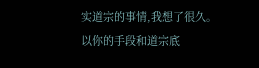实道宗的事情,我想了很久。
以你的手段和道宗底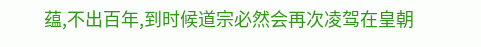蕴,不出百年,到时候道宗必然会再次凌驾在皇朝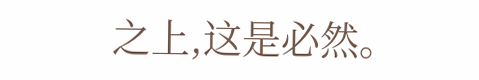之上,这是必然。